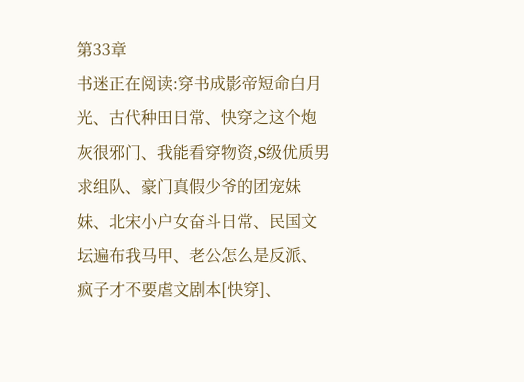第33章
书迷正在阅读:穿书成影帝短命白月光、古代种田日常、快穿之这个炮灰很邪门、我能看穿物资,S级优质男求组队、豪门真假少爷的团宠妹妹、北宋小户女奋斗日常、民国文坛遍布我马甲、老公怎么是反派、疯子才不要虐文剧本[快穿]、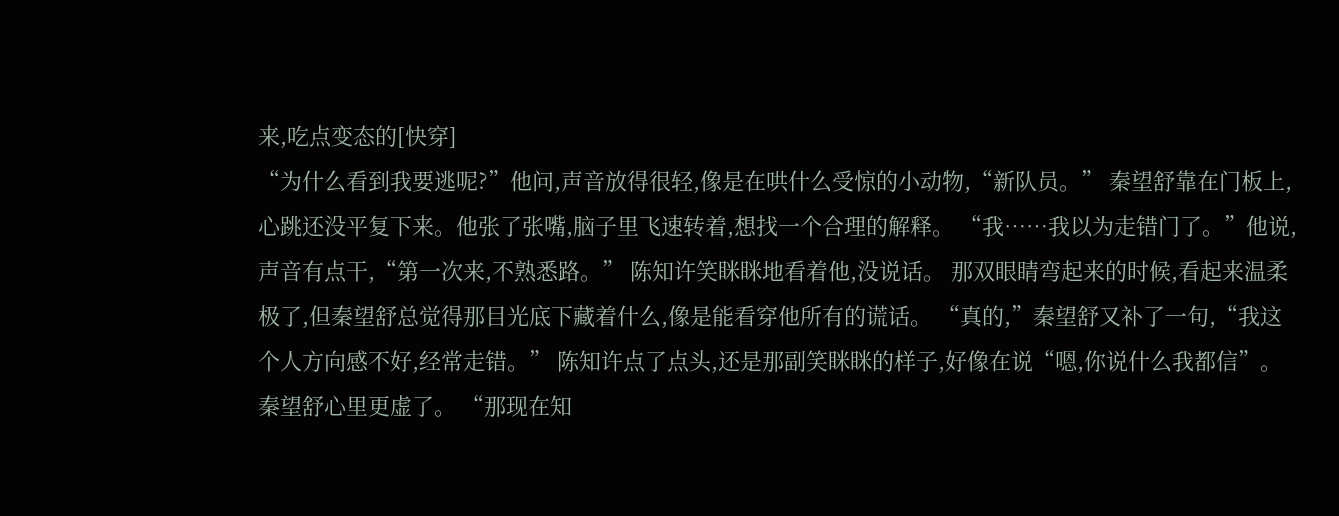来,吃点变态的[快穿]
“为什么看到我要逃呢?”他问,声音放得很轻,像是在哄什么受惊的小动物,“新队员。” 秦望舒靠在门板上,心跳还没平复下来。他张了张嘴,脑子里飞速转着,想找一个合理的解释。 “我……我以为走错门了。”他说,声音有点干,“第一次来,不熟悉路。” 陈知许笑眯眯地看着他,没说话。 那双眼睛弯起来的时候,看起来温柔极了,但秦望舒总觉得那目光底下藏着什么,像是能看穿他所有的谎话。 “真的,”秦望舒又补了一句,“我这个人方向感不好,经常走错。” 陈知许点了点头,还是那副笑眯眯的样子,好像在说“嗯,你说什么我都信”。 秦望舒心里更虚了。 “那现在知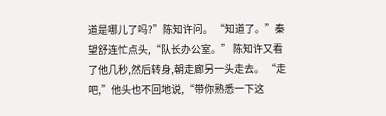道是哪儿了吗?”陈知许问。 “知道了。”秦望舒连忙点头,“队长办公室。” 陈知许又看了他几秒,然后转身,朝走廊另一头走去。 “走吧,”他头也不回地说,“带你熟悉一下这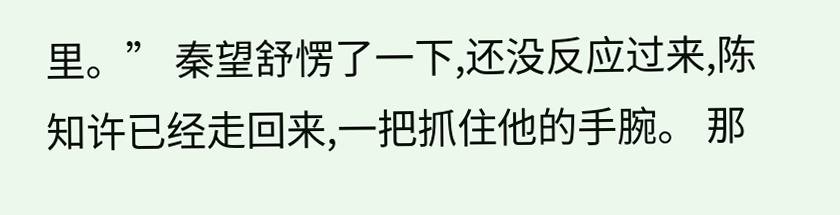里。” 秦望舒愣了一下,还没反应过来,陈知许已经走回来,一把抓住他的手腕。 那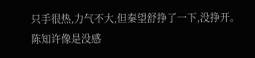只手很热,力气不大,但秦望舒挣了一下,没挣开。 陈知许像是没感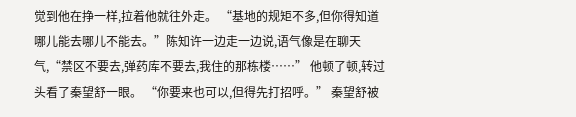觉到他在挣一样,拉着他就往外走。 “基地的规矩不多,但你得知道哪儿能去哪儿不能去。”陈知许一边走一边说,语气像是在聊天气,“禁区不要去,弹药库不要去,我住的那栋楼……” 他顿了顿,转过头看了秦望舒一眼。 “你要来也可以,但得先打招呼。” 秦望舒被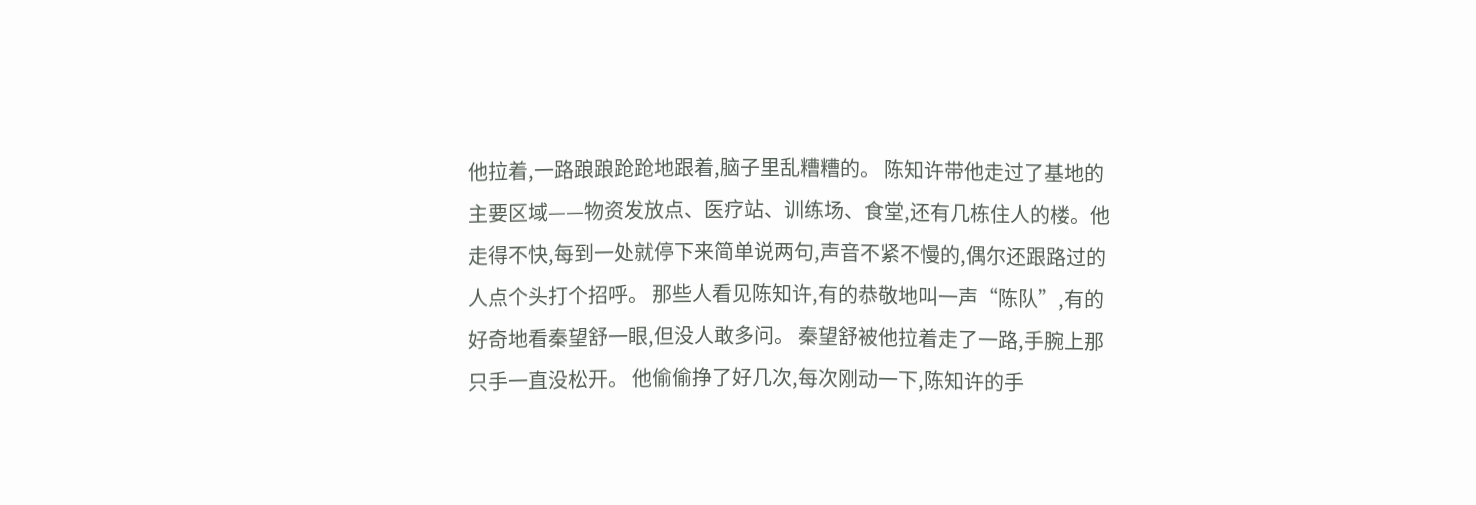他拉着,一路踉踉跄跄地跟着,脑子里乱糟糟的。 陈知许带他走过了基地的主要区域——物资发放点、医疗站、训练场、食堂,还有几栋住人的楼。他走得不快,每到一处就停下来简单说两句,声音不紧不慢的,偶尔还跟路过的人点个头打个招呼。 那些人看见陈知许,有的恭敬地叫一声“陈队”,有的好奇地看秦望舒一眼,但没人敢多问。 秦望舒被他拉着走了一路,手腕上那只手一直没松开。 他偷偷挣了好几次,每次刚动一下,陈知许的手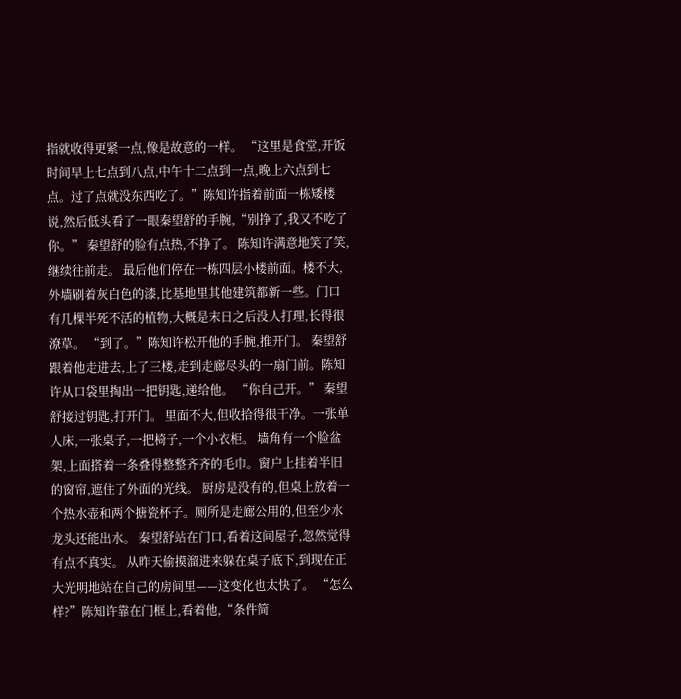指就收得更紧一点,像是故意的一样。 “这里是食堂,开饭时间早上七点到八点,中午十二点到一点,晚上六点到七点。过了点就没东西吃了。”陈知许指着前面一栋矮楼说,然后低头看了一眼秦望舒的手腕,“别挣了,我又不吃了你。” 秦望舒的脸有点热,不挣了。 陈知许满意地笑了笑,继续往前走。 最后他们停在一栋四层小楼前面。楼不大,外墙刷着灰白色的漆,比基地里其他建筑都新一些。门口有几棵半死不活的植物,大概是末日之后没人打理,长得很潦草。 “到了。”陈知许松开他的手腕,推开门。 秦望舒跟着他走进去,上了三楼,走到走廊尽头的一扇门前。陈知许从口袋里掏出一把钥匙,递给他。 “你自己开。” 秦望舒接过钥匙,打开门。 里面不大,但收拾得很干净。一张单人床,一张桌子,一把椅子,一个小衣柜。 墙角有一个脸盆架,上面搭着一条叠得整整齐齐的毛巾。窗户上挂着半旧的窗帘,遮住了外面的光线。 厨房是没有的,但桌上放着一个热水壶和两个搪瓷杯子。厕所是走廊公用的,但至少水龙头还能出水。 秦望舒站在门口,看着这间屋子,忽然觉得有点不真实。 从昨天偷摸溜进来躲在桌子底下,到现在正大光明地站在自己的房间里——这变化也太快了。 “怎么样?”陈知许靠在门框上,看着他,“条件简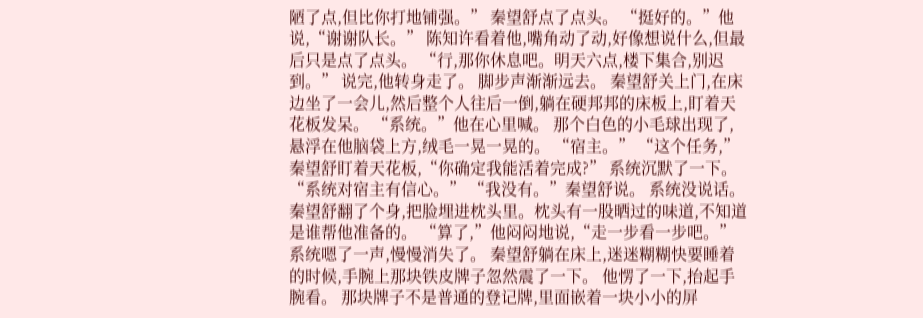陋了点,但比你打地铺强。” 秦望舒点了点头。 “挺好的。”他说,“谢谢队长。” 陈知许看着他,嘴角动了动,好像想说什么,但最后只是点了点头。 “行,那你休息吧。明天六点,楼下集合,别迟到。” 说完,他转身走了。 脚步声渐渐远去。 秦望舒关上门,在床边坐了一会儿,然后整个人往后一倒,躺在硬邦邦的床板上,盯着天花板发呆。 “系统。”他在心里喊。 那个白色的小毛球出现了,悬浮在他脑袋上方,绒毛一晃一晃的。 “宿主。” “这个任务,”秦望舒盯着天花板,“你确定我能活着完成?” 系统沉默了一下。 “系统对宿主有信心。” “我没有。”秦望舒说。 系统没说话。 秦望舒翻了个身,把脸埋进枕头里。枕头有一股晒过的味道,不知道是谁帮他准备的。 “算了,”他闷闷地说,“走一步看一步吧。” 系统嗯了一声,慢慢消失了。 秦望舒躺在床上,迷迷糊糊快要睡着的时候,手腕上那块铁皮牌子忽然震了一下。 他愣了一下,抬起手腕看。 那块牌子不是普通的登记牌,里面嵌着一块小小的屏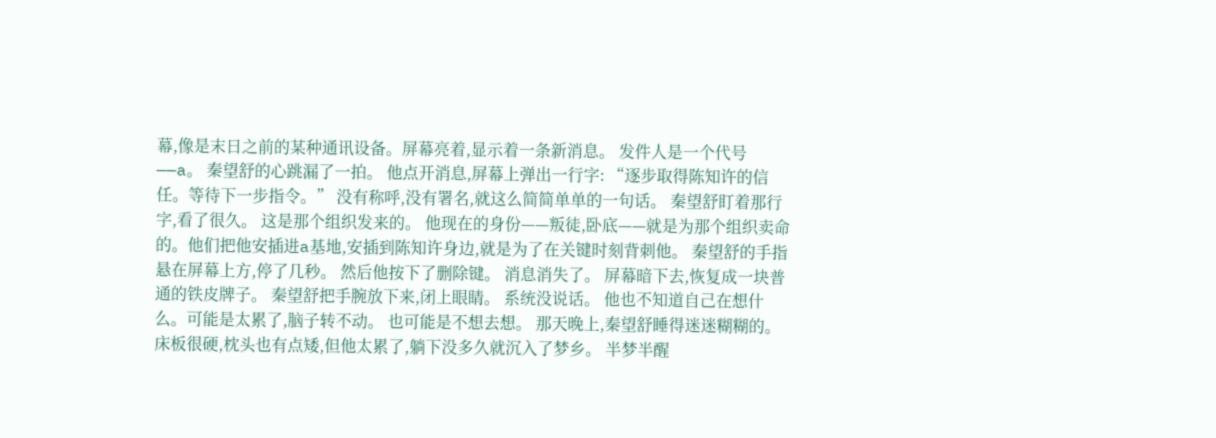幕,像是末日之前的某种通讯设备。屏幕亮着,显示着一条新消息。 发件人是一个代号——a。 秦望舒的心跳漏了一拍。 他点开消息,屏幕上弹出一行字: “逐步取得陈知许的信任。等待下一步指令。” 没有称呼,没有署名,就这么简简单单的一句话。 秦望舒盯着那行字,看了很久。 这是那个组织发来的。 他现在的身份——叛徒,卧底——就是为那个组织卖命的。他们把他安插进a基地,安插到陈知许身边,就是为了在关键时刻背刺他。 秦望舒的手指悬在屏幕上方,停了几秒。 然后他按下了删除键。 消息消失了。 屏幕暗下去,恢复成一块普通的铁皮牌子。 秦望舒把手腕放下来,闭上眼睛。 系统没说话。 他也不知道自己在想什么。可能是太累了,脑子转不动。 也可能是不想去想。 那天晚上,秦望舒睡得迷迷糊糊的。 床板很硬,枕头也有点矮,但他太累了,躺下没多久就沉入了梦乡。 半梦半醒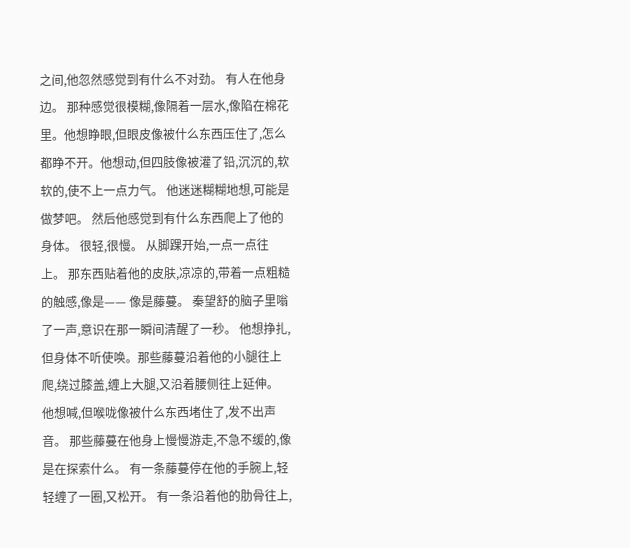之间,他忽然感觉到有什么不对劲。 有人在他身边。 那种感觉很模糊,像隔着一层水,像陷在棉花里。他想睁眼,但眼皮像被什么东西压住了,怎么都睁不开。他想动,但四肢像被灌了铅,沉沉的,软软的,使不上一点力气。 他迷迷糊糊地想,可能是做梦吧。 然后他感觉到有什么东西爬上了他的身体。 很轻,很慢。 从脚踝开始,一点一点往上。 那东西贴着他的皮肤,凉凉的,带着一点粗糙的触感,像是—— 像是藤蔓。 秦望舒的脑子里嗡了一声,意识在那一瞬间清醒了一秒。 他想挣扎,但身体不听使唤。那些藤蔓沿着他的小腿往上爬,绕过膝盖,缠上大腿,又沿着腰侧往上延伸。 他想喊,但喉咙像被什么东西堵住了,发不出声音。 那些藤蔓在他身上慢慢游走,不急不缓的,像是在探索什么。 有一条藤蔓停在他的手腕上,轻轻缠了一圈,又松开。 有一条沿着他的肋骨往上,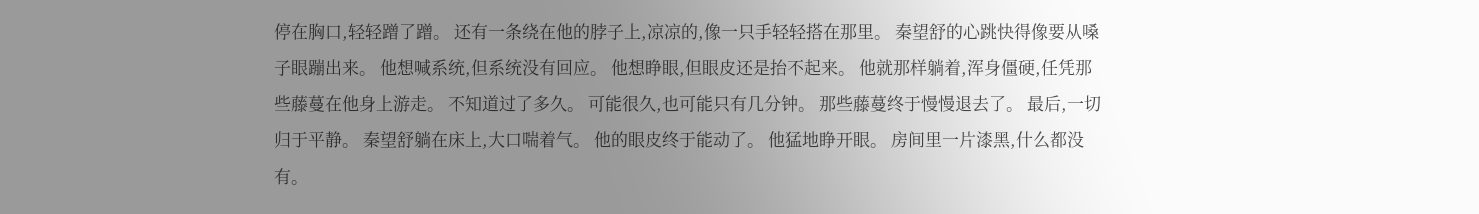停在胸口,轻轻蹭了蹭。 还有一条绕在他的脖子上,凉凉的,像一只手轻轻搭在那里。 秦望舒的心跳快得像要从嗓子眼蹦出来。 他想喊系统,但系统没有回应。 他想睁眼,但眼皮还是抬不起来。 他就那样躺着,浑身僵硬,任凭那些藤蔓在他身上游走。 不知道过了多久。 可能很久,也可能只有几分钟。 那些藤蔓终于慢慢退去了。 最后,一切归于平静。 秦望舒躺在床上,大口喘着气。 他的眼皮终于能动了。 他猛地睁开眼。 房间里一片漆黑,什么都没有。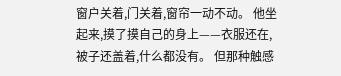窗户关着,门关着,窗帘一动不动。 他坐起来,摸了摸自己的身上——衣服还在,被子还盖着,什么都没有。 但那种触感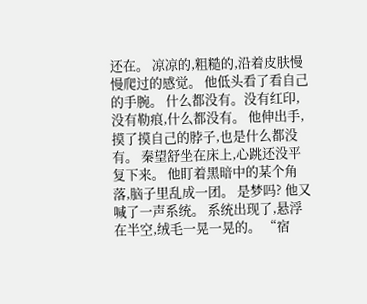还在。 凉凉的,粗糙的,沿着皮肤慢慢爬过的感觉。 他低头看了看自己的手腕。 什么都没有。没有红印,没有勒痕,什么都没有。 他伸出手,摸了摸自己的脖子,也是什么都没有。 秦望舒坐在床上,心跳还没平复下来。 他盯着黑暗中的某个角落,脑子里乱成一团。 是梦吗? 他又喊了一声系统。 系统出现了,悬浮在半空,绒毛一晃一晃的。 “宿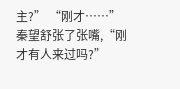主?” “刚才……”秦望舒张了张嘴,“刚才有人来过吗?”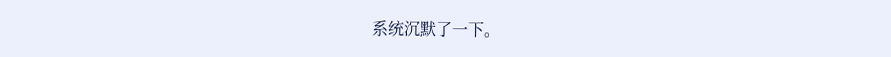系统沉默了一下。